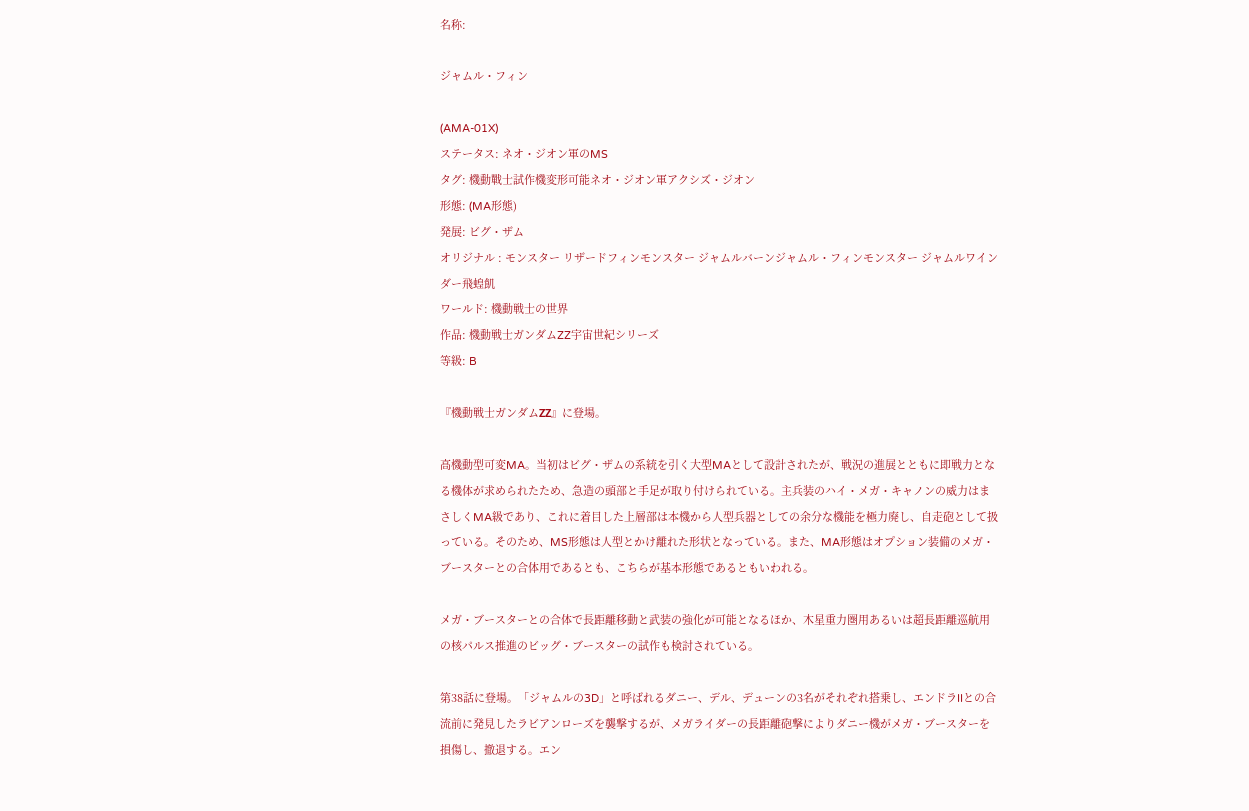名称:

ジャムル・フィン

(AMA-01X)
ステータス: ネオ・ジオン軍のMS
タグ: 機動戰士試作機変形可能ネオ・ジオン軍アクシズ・ジオン
形態: (MA形態)
発展: ビグ・ザム
オリジナル : モンスター リザードフィンモンスター ジャムルバーンジャムル・フィンモンスター ジャムルワインダー飛蝗飢
ワールド: 機動戦士の世界
作品: 機動戦士ガンダムZZ宇宙世紀シリーズ
等級: B

『機動戦士ガンダムΖΖ』に登場。

高機動型可変MA。当初はビグ・ザムの系統を引く大型MAとして設計されたが、戦況の進展とともに即戦力となる機体が求められたため、急造の頭部と手足が取り付けられている。主兵装のハイ・メガ・キャノンの威力はまさしくMA級であり、これに着目した上層部は本機から人型兵器としての余分な機能を極力廃し、自走砲として扱っている。そのため、MS形態は人型とかけ離れた形状となっている。また、MA形態はオプション装備のメガ・ブースターとの合体用であるとも、こちらが基本形態であるともいわれる。

メガ・ブースターとの合体で長距離移動と武装の強化が可能となるほか、木星重力圏用あるいは超長距離巡航用の核パルス推進のビッグ・ブースターの試作も検討されている。

第38話に登場。「ジャムルの3D」と呼ばれるダニー、デル、デューンの3名がそれぞれ搭乗し、エンドラIIとの合流前に発見したラビアンローズを襲撃するが、メガライダーの長距離砲撃によりダニー機がメガ・ブースターを損傷し、撤退する。エン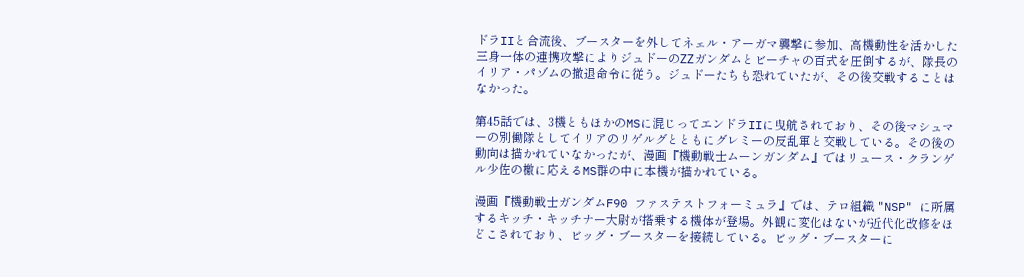ドラIIと合流後、ブースターを外してネェル・アーガマ襲撃に参加、高機動性を活かした三身一体の連携攻撃によりジュドーのΖΖガンダムとビーチャの百式を圧倒するが、隊長のイリア・パゾムの撤退命令に従う。ジュドーたちも恐れていたが、その後交戦することはなかった。

第45話では、3機ともほかのMSに混じってエンドラIIに曳航されており、その後マシュマーの別働隊としてイリアのリゲルグとともにグレミーの反乱軍と交戦している。その後の動向は描かれていなかったが、漫画『機動戦士ムーンガンダム』ではリュース・クランゲル少佐の檄に応えるMS群の中に本機が描かれている。

漫画『機動戦士ガンダムF90 ファステストフォーミュラ』では、テロ組織 "NSP" に所属するキッチ・キッチナー大尉が搭乗する機体が登場。外観に変化はないが近代化改修をほどこされており、ビッグ・ブースターを接続している。ビッグ・ブースターに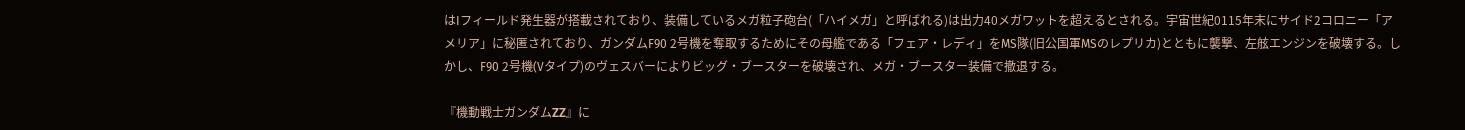はIフィールド発生器が搭載されており、装備しているメガ粒子砲台(「ハイメガ」と呼ばれる)は出力40メガワットを超えるとされる。宇宙世紀0115年末にサイド2コロニー「アメリア」に秘匿されており、ガンダムF90 2号機を奪取するためにその母艦である「フェア・レディ」をMS隊(旧公国軍MSのレプリカ)とともに襲撃、左舷エンジンを破壊する。しかし、F90 2号機(Vタイプ)のヴェスバーによりビッグ・ブースターを破壊され、メガ・ブースター装備で撤退する。

『機動戦士ガンダムΖΖ』に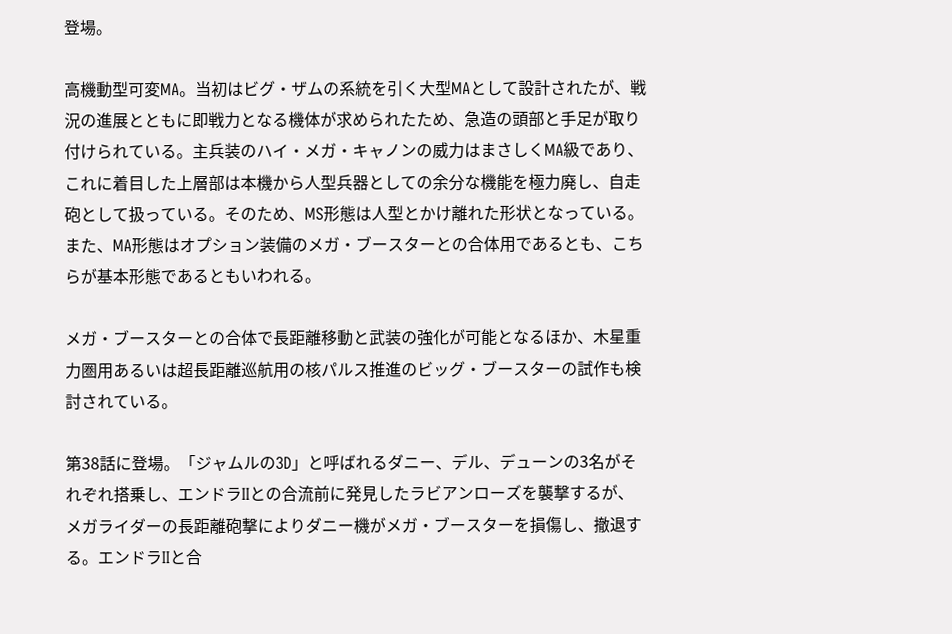登場。

高機動型可変MA。当初はビグ・ザムの系統を引く大型MAとして設計されたが、戦況の進展とともに即戦力となる機体が求められたため、急造の頭部と手足が取り付けられている。主兵装のハイ・メガ・キャノンの威力はまさしくMA級であり、これに着目した上層部は本機から人型兵器としての余分な機能を極力廃し、自走砲として扱っている。そのため、MS形態は人型とかけ離れた形状となっている。また、MA形態はオプション装備のメガ・ブースターとの合体用であるとも、こちらが基本形態であるともいわれる。

メガ・ブースターとの合体で長距離移動と武装の強化が可能となるほか、木星重力圏用あるいは超長距離巡航用の核パルス推進のビッグ・ブースターの試作も検討されている。

第38話に登場。「ジャムルの3D」と呼ばれるダニー、デル、デューンの3名がそれぞれ搭乗し、エンドラIIとの合流前に発見したラビアンローズを襲撃するが、メガライダーの長距離砲撃によりダニー機がメガ・ブースターを損傷し、撤退する。エンドラIIと合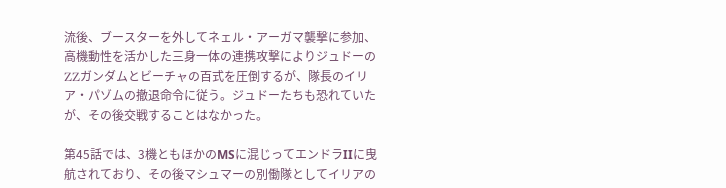流後、ブースターを外してネェル・アーガマ襲撃に参加、高機動性を活かした三身一体の連携攻撃によりジュドーのΖΖガンダムとビーチャの百式を圧倒するが、隊長のイリア・パゾムの撤退命令に従う。ジュドーたちも恐れていたが、その後交戦することはなかった。

第45話では、3機ともほかのMSに混じってエンドラIIに曳航されており、その後マシュマーの別働隊としてイリアの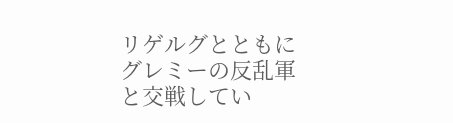リゲルグとともにグレミーの反乱軍と交戦してい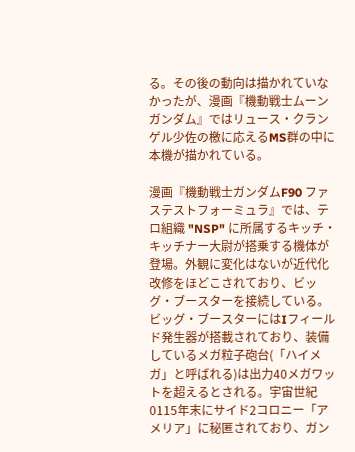る。その後の動向は描かれていなかったが、漫画『機動戦士ムーンガンダム』ではリュース・クランゲル少佐の檄に応えるMS群の中に本機が描かれている。

漫画『機動戦士ガンダムF90 ファステストフォーミュラ』では、テロ組織 "NSP" に所属するキッチ・キッチナー大尉が搭乗する機体が登場。外観に変化はないが近代化改修をほどこされており、ビッグ・ブースターを接続している。ビッグ・ブースターにはIフィールド発生器が搭載されており、装備しているメガ粒子砲台(「ハイメガ」と呼ばれる)は出力40メガワットを超えるとされる。宇宙世紀0115年末にサイド2コロニー「アメリア」に秘匿されており、ガン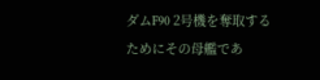ダムF90 2号機を奪取するためにその母艦であ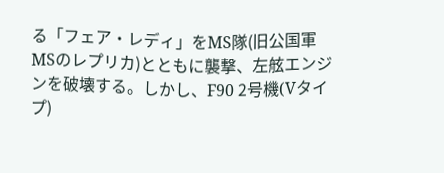る「フェア・レディ」をMS隊(旧公国軍MSのレプリカ)とともに襲撃、左舷エンジンを破壊する。しかし、F90 2号機(Vタイプ)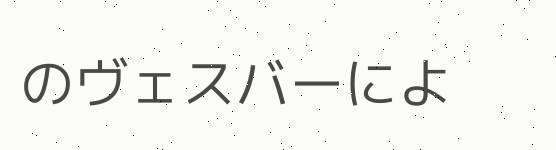のヴェスバーによ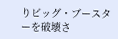りビッグ・ブースターを破壊さ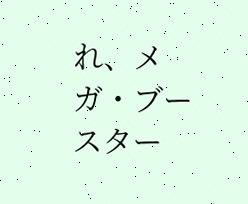れ、メガ・ブースター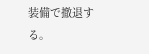装備で撤退する。